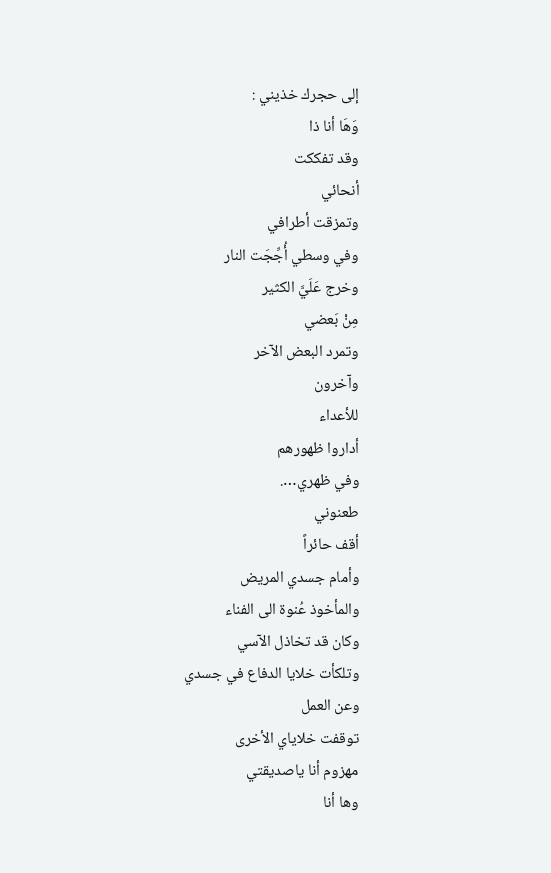إلى حجرك خذيني :
وَهَا أنا ذا
وقد تفككت
أنحائي
وتمزقت أطرافي
وفي وسطي أُجِّجَت النار
وخرج عَلَيَّ الكثير
مِنْ بَعضي
وتمرد البعض الآخر
وآخرون
للأعداء
أداروا ظهورهم
وفي ظهري….
طعنوني
أقف حائراً
وأمام جسدي المريض
والمأخوذ عُنوة الى الفناء
وكان قد تخاذل الآسي
وتلكأت خلايا الدفاع في جسدي
وعن العمل
توقفت خلاياي الأخرى
مهزوم أنا ياصديقتي
وها أنا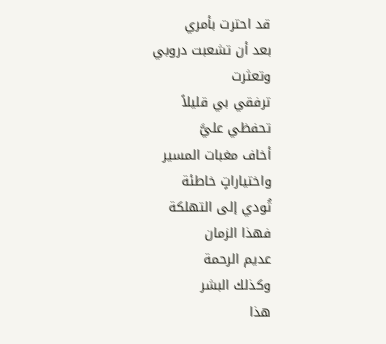قد احترت بأمري
بعد أن تشعبت دروبي
وتعثرت
ترفقي بي قليلاً
تحفظي عليَّ
أخاف مغبات المسير
واختياراتٍ خاطئة
تُودي إلى التهلكة
فهذا الزمان
عديم الرحمة
وكذلك البشر
هذا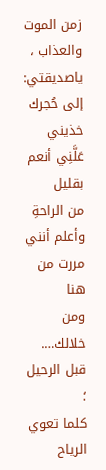زمن الموت
والعذاب ،
ياصديقتي:
إلى حُجرك خذيني
عَلَّنِي أنعم بقليل
من الراحةِ
وأعلم أنني
مررت من هنا
ومن خلالك….
قبل الرحيل ؛
كلما تعوي الرياح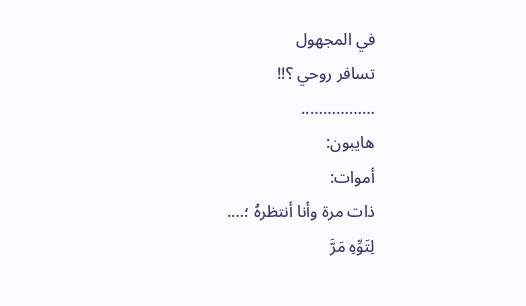في المجهول
تسافر روحي ؟!!
……………..
هايبون:
أموات:
ذات مرة وأنا أنتظرهُ ؛….
لِتَوِّهِ مَرَّ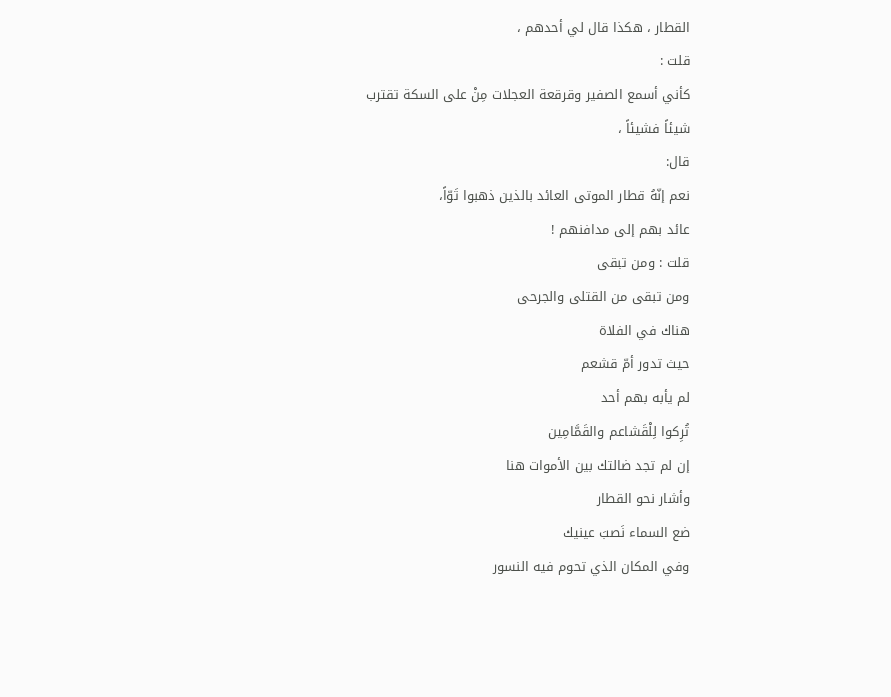القطار ، هكذا قال لي أحدهم ،
قلت :
كأني أسمع الصفير وقرقعة العجلات مِنْ على السكة تقترب
شيئاً فشيئاً ،
قال:
نعم إنّهُ قطار الموتى العائد بالذين ذهبوا تَوّاً،
عائد بهم إلى مدافنهم !
قلت : ومن تبقى
ومن تبقى من القتلى والجرحى
هناك في الفلاة
حيث تدور أمّ قشعم
لم يأبه بهم أحد
تُرِكوا لِلْقَشاعم والقَمَّامِين
إن لم تجد ضالتك بين الأموات هنا
وأشار نحو القطار
ضع السماء نَصبَ عينيك
وفي المكان الذي تحوم فيه النسور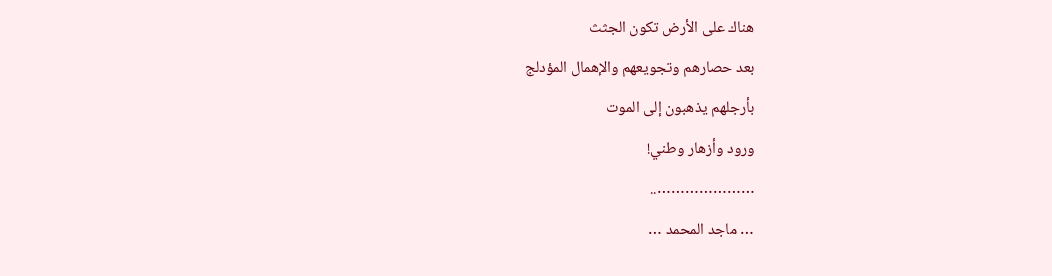هناك على الأرض تكون الجثث
بعد حصارهم وتجويعهم والإهمال المؤدلج
بأرجلهم يذهبون إلى الموت
ورود وأزهار وطني!
…………………..
… ماجد المحمد …